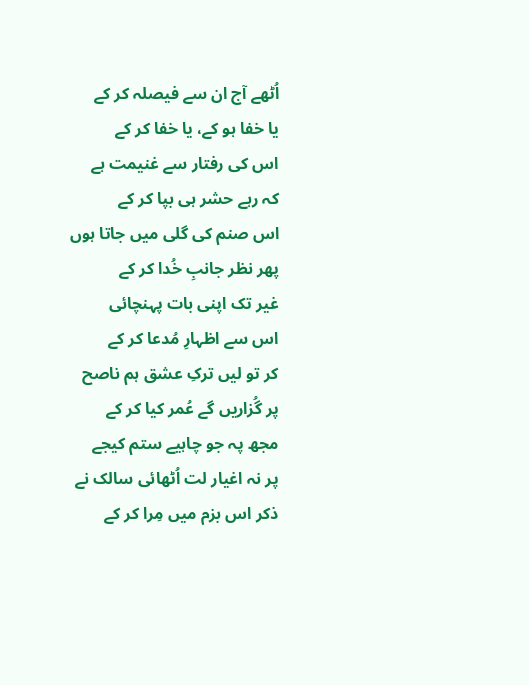اُٹھے آج ان سے فیصلہ کر کے
یا خفا ہو کے، یا خفا کر کے
اس کی رفتار سے غنیمت ہے
کہ رہے حشر ہی بپا کر کے
اس صنم کی گلی میں جاتا ہوں
پھر نظر جانبِ خُدا کر کے
غیر تک اپنی بات پہنچائی
اس سے اظہارِ مُدعا کر کے
کر تو لیں ترکِ عشق ہم ناصح
پر گُزاریں گے عُمر کیا کر کے
مجھ پہ جو چاہیے ستم کیجے
پر نہ اغیار لت اُٹھائی سالک نے
ذکر اس بزم میں مِرا کر کے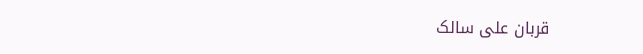قربان علی سالک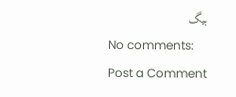بیگ
No comments:
Post a Comment